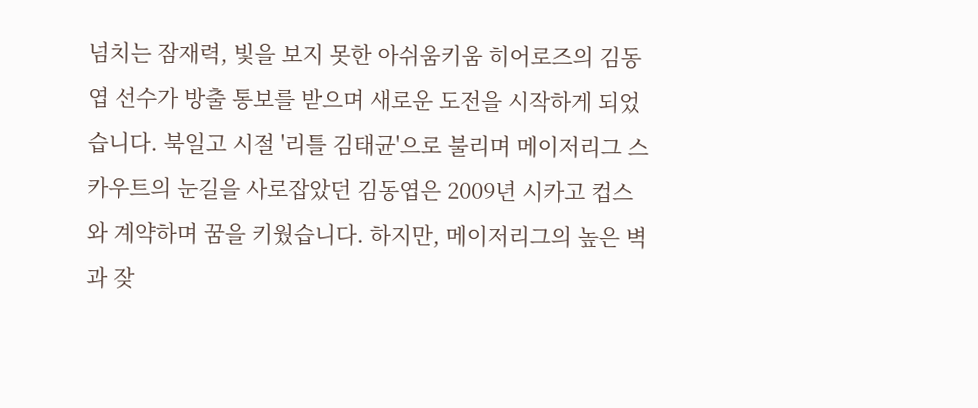넘치는 잠재력, 빛을 보지 못한 아쉬움키움 히어로즈의 김동엽 선수가 방출 통보를 받으며 새로운 도전을 시작하게 되었습니다. 북일고 시절 '리틀 김태균'으로 불리며 메이저리그 스카우트의 눈길을 사로잡았던 김동엽은 2009년 시카고 컵스와 계약하며 꿈을 키웠습니다. 하지만, 메이저리그의 높은 벽과 잦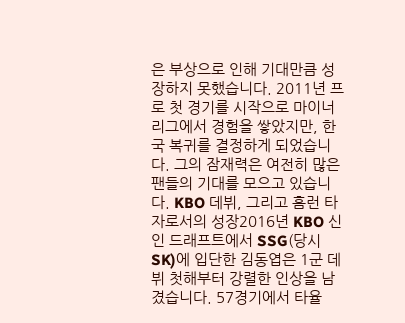은 부상으로 인해 기대만큼 성장하지 못했습니다. 2011년 프로 첫 경기를 시작으로 마이너리그에서 경험을 쌓았지만, 한국 복귀를 결정하게 되었습니다. 그의 잠재력은 여전히 많은 팬들의 기대를 모으고 있습니다. KBO 데뷔, 그리고 홈런 타자로서의 성장2016년 KBO 신인 드래프트에서 SSG(당시 SK)에 입단한 김동엽은 1군 데뷔 첫해부터 강렬한 인상을 남겼습니다. 57경기에서 타율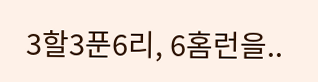3할3푼6리, 6홈런을..